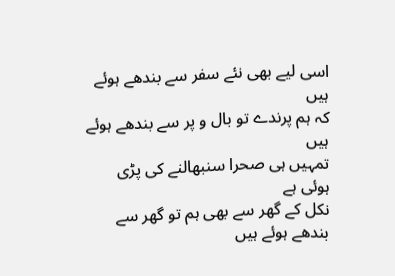اسی لیے بھی نئے سفر سے بندھے ہوئے ہیں
کہ ہم پرندے تو بال و پر سے بندھے ہوئے ہیں
تمہیں ہی صحرا سنبھالنے کی پڑی ہوئی ہے
نکل کے گھر سے بھی ہم تو گھر سے بندھے ہوئے ہیں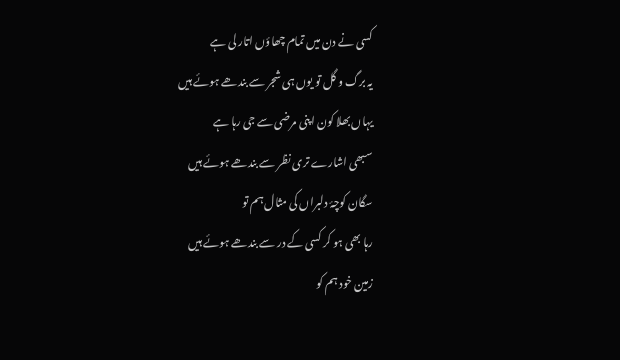کسی نے دن میں تمام چھاؤں اتار لی ہے
یہ برگ و گل تو یوں ہی شجر سے بندھے ہوئے ہیں
یہاں بھلا کون اپنی مرضی سے جی رہا ہے
سبھی اشارے تری نظر سے بندھے ہوئے ہیں
سگان کوچۂ دلبراں کی مثال ہم تو
رہا بھی ہو کر کسی کے در سے بندھے ہوئے ہیں
زمین خود ہم کو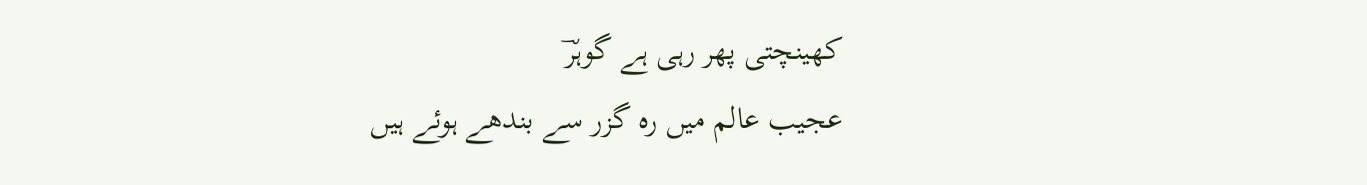کھینچتی پھر رہی ہے گوہرؔ
عجیب عالم میں رہ گزر سے بندھے ہوئے ہیں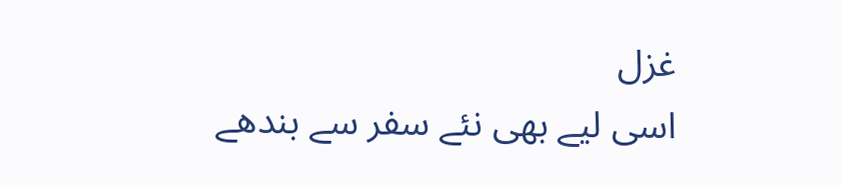غزل
اسی لیے بھی نئے سفر سے بندھے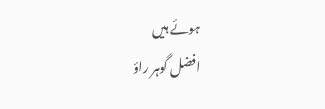ہوئے ہیں
افضل گوہر راؤ